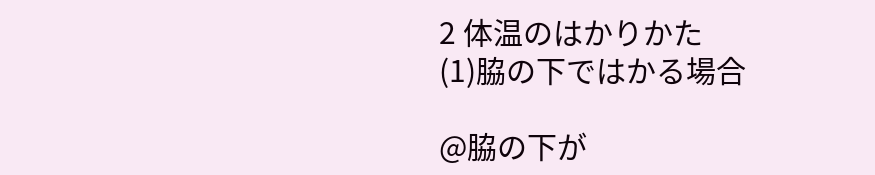2 体温のはかりかた
(1)脇の下ではかる場合

@脇の下が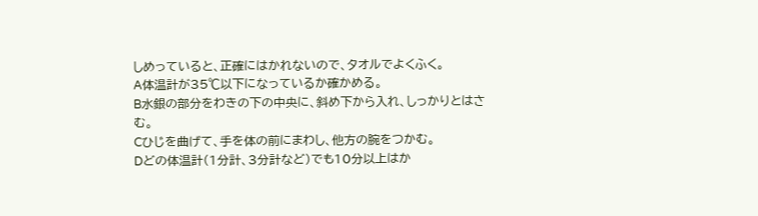しめっていると、正確にはかれないので、タオルでよくふく。
A体温計が35℃以下になっているか確かめる。
B水銀の部分をわきの下の中央に、斜め下から入れ、しっかりとはさむ。
Cひじを曲げて、手を体の前にまわし、他方の腕をつかむ。
Dどの体温計(1分計、3分計など)でも10分以上はか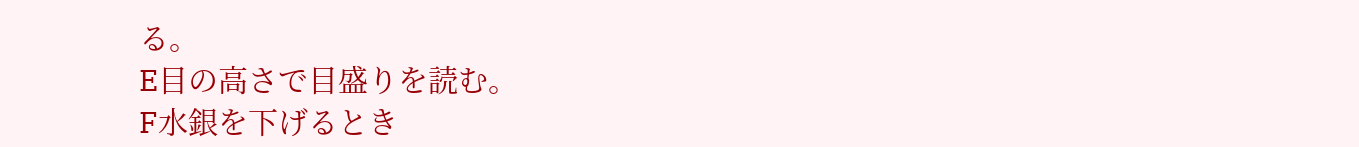る。
E目の高さで目盛りを読む。
F水銀を下げるとき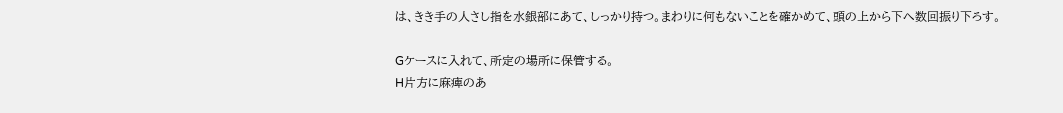は、きき手の人さし指を水銀部にあて、しっかり持つ。まわりに何もないことを確かめて、頭の上から下へ数回振り下ろす。

Gケースに入れて、所定の場所に保管する。
H片方に麻痺のあ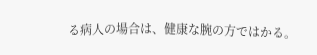る病人の場合は、健康な腕の方ではかる。